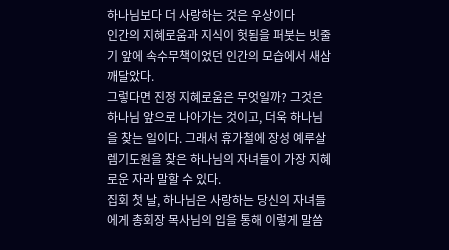하나님보다 더 사랑하는 것은 우상이다
인간의 지혜로움과 지식이 헛됨을 퍼붓는 빗줄기 앞에 속수무책이었던 인간의 모습에서 새삼 깨달았다.
그렇다면 진정 지혜로움은 무엇일까? 그것은 하나님 앞으로 나아가는 것이고, 더욱 하나님을 찾는 일이다. 그래서 휴가철에 장성 예루살렘기도원을 찾은 하나님의 자녀들이 가장 지혜로운 자라 말할 수 있다.
집회 첫 날, 하나님은 사랑하는 당신의 자녀들에게 총회장 목사님의 입을 통해 이렇게 말씀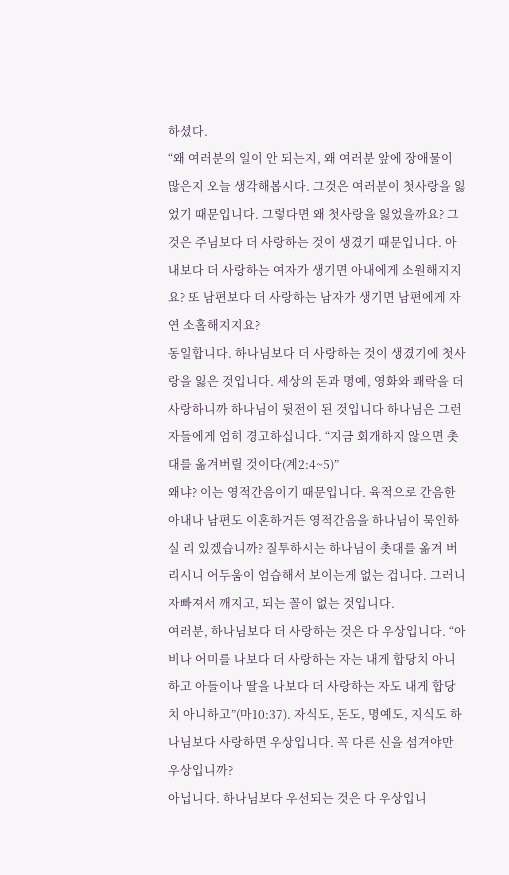하셨다.
“왜 여러분의 일이 안 되는지, 왜 여러분 앞에 장애물이 많은지 오늘 생각해봅시다. 그것은 여러분이 첫사랑을 잃었기 때문입니다. 그렇다면 왜 첫사랑을 잃었을까요? 그것은 주님보다 더 사랑하는 것이 생겼기 때문입니다. 아내보다 더 사랑하는 여자가 생기면 아내에게 소원해지지요? 또 남편보다 더 사랑하는 남자가 생기면 남편에게 자연 소홀해지지요?
동일합니다. 하나님보다 더 사랑하는 것이 생겼기에 첫사랑을 잃은 것입니다. 세상의 돈과 명예, 영화와 쾌락을 더 사랑하니까 하나님이 뒷전이 된 것입니다 하나님은 그런 자들에게 엄히 경고하십니다. “지금 회개하지 않으면 촛대를 옮겨버릴 것이다(계2:4~5)”
왜냐? 이는 영적간음이기 때문입니다. 육적으로 간음한 아내나 남편도 이혼하거든 영적간음을 하나님이 묵인하실 리 있겠습니까? 질투하시는 하나님이 촛대를 옮겨 버리시니 어두움이 엄습해서 보이는게 없는 겁니다. 그러니 자빠져서 깨지고, 되는 꼴이 없는 것입니다.
여러분, 하나님보다 더 사랑하는 것은 다 우상입니다. “아비나 어미를 나보다 더 사랑하는 자는 내게 합당치 아니하고 아들이나 딸을 나보다 더 사랑하는 자도 내게 합당치 아니하고”(마10:37). 자식도, 돈도, 명예도, 지식도 하나님보다 사랑하면 우상입니다. 꼭 다른 신을 섬겨야만 우상입니까?
아닙니다. 하나님보다 우선되는 것은 다 우상입니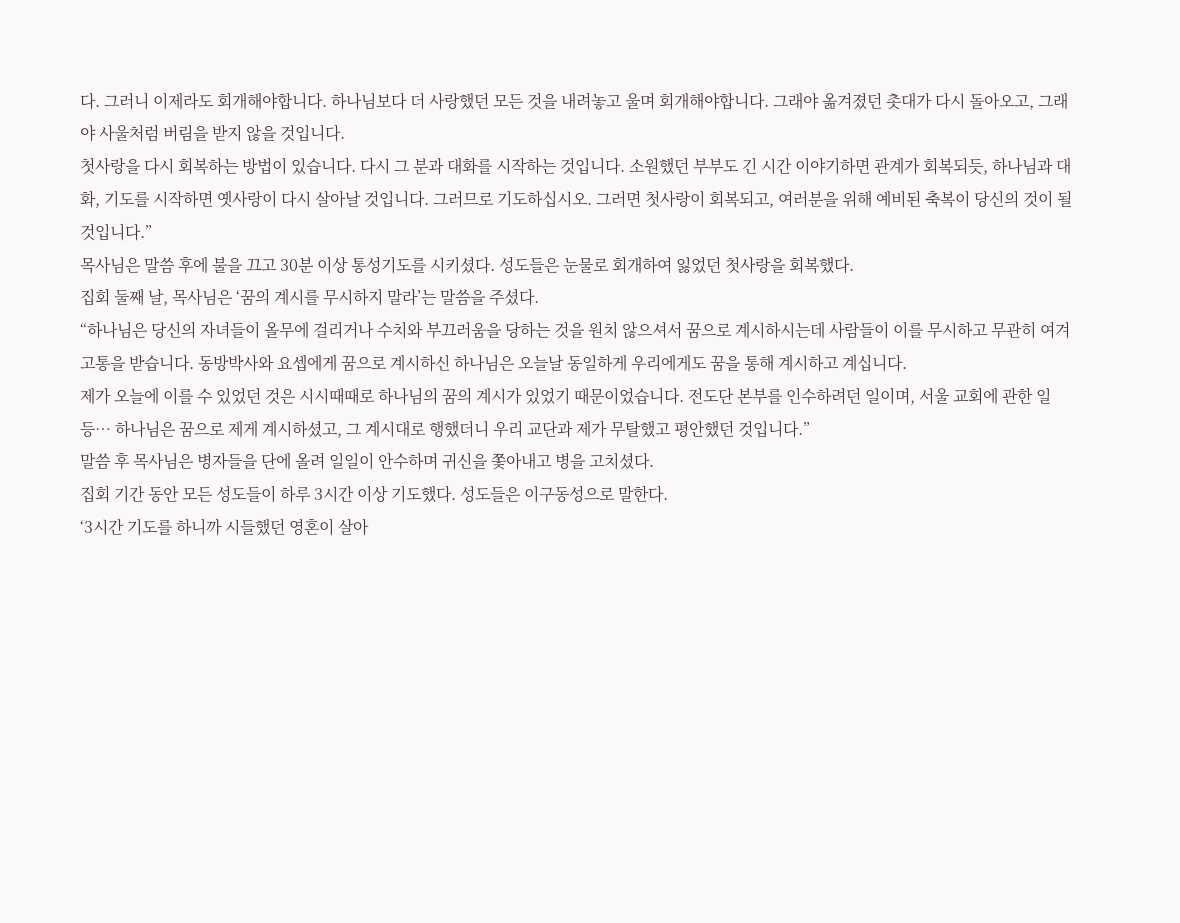다. 그러니 이제라도 회개해야합니다. 하나님보다 더 사랑했던 모든 것을 내려놓고 울며 회개해야합니다. 그래야 옮겨졌던 촛대가 다시 돌아오고, 그래야 사울처럼 버림을 받지 않을 것입니다.
첫사랑을 다시 회복하는 방법이 있습니다. 다시 그 분과 대화를 시작하는 것입니다. 소원했던 부부도 긴 시간 이야기하면 관계가 회복되듯, 하나님과 대화, 기도를 시작하면 옛사랑이 다시 살아날 것입니다. 그러므로 기도하십시오. 그러면 첫사랑이 회복되고, 여러분을 위해 예비된 축복이 당신의 것이 될 것입니다.”
목사님은 말씀 후에 불을 끄고 30분 이상 통성기도를 시키셨다. 성도들은 눈물로 회개하여 잃었던 첫사랑을 회복했다.
집회 둘째 날, 목사님은 ‘꿈의 계시를 무시하지 말라’는 말씀을 주셨다.
“하나님은 당신의 자녀들이 올무에 걸리거나 수치와 부끄러움을 당하는 것을 원치 않으셔서 꿈으로 계시하시는데 사람들이 이를 무시하고 무관히 여겨 고통을 받습니다. 동방박사와 요셉에게 꿈으로 계시하신 하나님은 오늘날 동일하게 우리에게도 꿈을 통해 계시하고 계십니다.
제가 오늘에 이를 수 있었던 것은 시시때때로 하나님의 꿈의 계시가 있었기 때문이었습니다. 전도단 본부를 인수하려던 일이며, 서울 교회에 관한 일 등… 하나님은 꿈으로 제게 계시하셨고, 그 계시대로 행했더니 우리 교단과 제가 무탈했고 평안했던 것입니다.”
말씀 후 목사님은 병자들을 단에 올려 일일이 안수하며 귀신을 쫓아내고 병을 고치셨다.
집회 기간 동안 모든 성도들이 하루 3시간 이상 기도했다. 성도들은 이구동성으로 말한다.
‘3시간 기도를 하니까 시들했던 영혼이 살아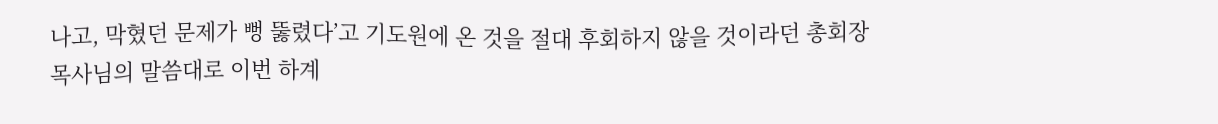나고, 막혔던 문제가 뻥 뚫렸다’고 기도원에 온 것을 절대 후회하지 않을 것이라던 총회장 목사님의 말씀대로 이번 하계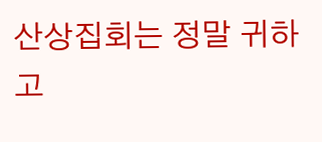산상집회는 정말 귀하고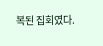복된 집회였다.